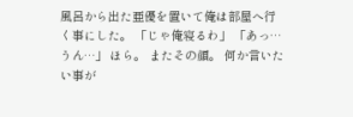風呂から出た亜優を置いて俺は部屋へ行く事にした。 「じゃ俺寝るわ」 「あっ…うん…」 ほら。 またその顔。 何か言いたい事が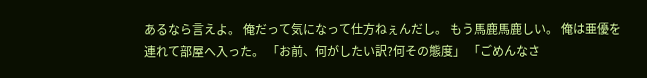あるなら言えよ。 俺だって気になって仕方ねぇんだし。 もう馬鹿馬鹿しい。 俺は亜優を連れて部屋へ入った。 「お前、何がしたい訳?何その態度」 「ごめんなさ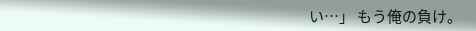い…」 もう俺の負け。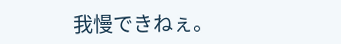我慢できねぇ。